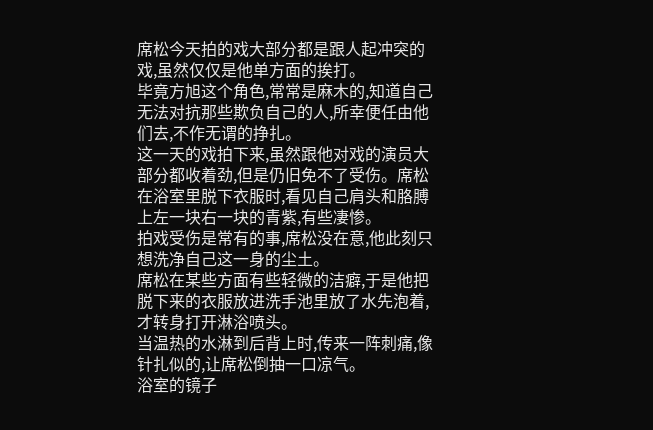席松今天拍的戏大部分都是跟人起冲突的戏,虽然仅仅是他单方面的挨打。
毕竟方旭这个角色,常常是麻木的,知道自己无法对抗那些欺负自己的人,所幸便任由他们去,不作无谓的挣扎。
这一天的戏拍下来,虽然跟他对戏的演员大部分都收着劲,但是仍旧免不了受伤。席松在浴室里脱下衣服时,看见自己肩头和胳膊上左一块右一块的青紫,有些凄惨。
拍戏受伤是常有的事,席松没在意,他此刻只想洗净自己这一身的尘土。
席松在某些方面有些轻微的洁癖,于是他把脱下来的衣服放进洗手池里放了水先泡着,才转身打开淋浴喷头。
当温热的水淋到后背上时,传来一阵刺痛,像针扎似的,让席松倒抽一口凉气。
浴室的镜子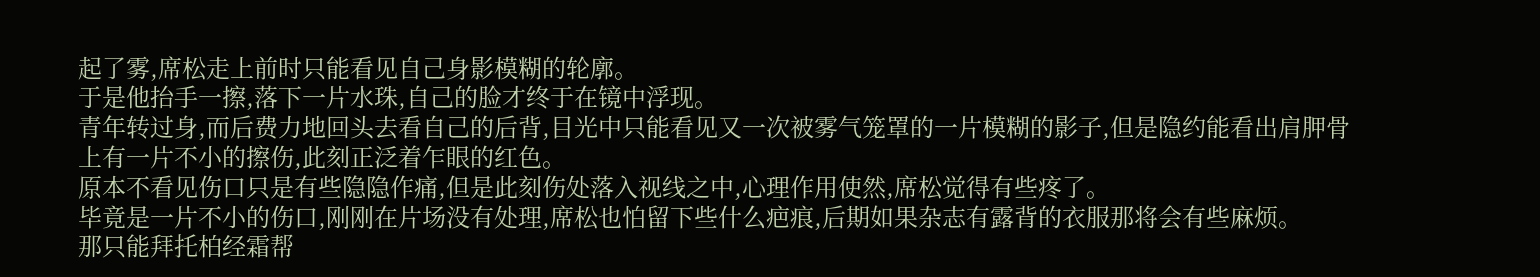起了雾,席松走上前时只能看见自己身影模糊的轮廓。
于是他抬手一擦,落下一片水珠,自己的脸才终于在镜中浮现。
青年转过身,而后费力地回头去看自己的后背,目光中只能看见又一次被雾气笼罩的一片模糊的影子,但是隐约能看出肩胛骨上有一片不小的擦伤,此刻正泛着乍眼的红色。
原本不看见伤口只是有些隐隐作痛,但是此刻伤处落入视线之中,心理作用使然,席松觉得有些疼了。
毕竟是一片不小的伤口,刚刚在片场没有处理,席松也怕留下些什么疤痕,后期如果杂志有露背的衣服那将会有些麻烦。
那只能拜托柏经霜帮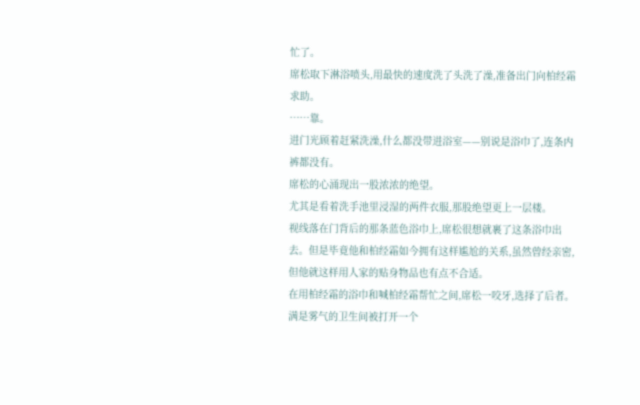忙了。
席松取下淋浴喷头,用最快的速度洗了头洗了澡,准备出门向柏经霜求助。
……靠。
进门光顾着赶紧洗澡,什么都没带进浴室——别说是浴巾了,连条内裤都没有。
席松的心涌现出一股浓浓的绝望。
尤其是看着洗手池里浸湿的两件衣服,那股绝望更上一层楼。
视线落在门背后的那条蓝色浴巾上,席松很想就裹了这条浴巾出去。但是毕竟他和柏经霜如今拥有这样尴尬的关系,虽然曾经亲密,但他就这样用人家的贴身物品也有点不合适。
在用柏经霜的浴巾和喊柏经霜帮忙之间,席松一咬牙,选择了后者。
满是雾气的卫生间被打开一个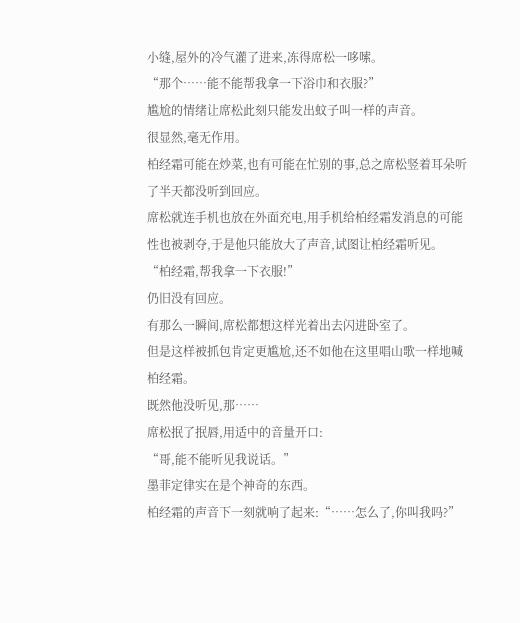小缝,屋外的冷气灌了进来,冻得席松一哆嗦。
“那个……能不能帮我拿一下浴巾和衣服?”
尴尬的情绪让席松此刻只能发出蚊子叫一样的声音。
很显然,毫无作用。
柏经霜可能在炒菜,也有可能在忙别的事,总之席松竖着耳朵听了半天都没听到回应。
席松就连手机也放在外面充电,用手机给柏经霜发消息的可能性也被剥夺,于是他只能放大了声音,试图让柏经霜听见。
“柏经霜,帮我拿一下衣服!”
仍旧没有回应。
有那么一瞬间,席松都想这样光着出去闪进卧室了。
但是这样被抓包肯定更尴尬,还不如他在这里唱山歌一样地喊柏经霜。
既然他没听见,那……
席松抿了抿唇,用适中的音量开口:
“哥,能不能听见我说话。”
墨菲定律实在是个神奇的东西。
柏经霜的声音下一刻就响了起来:“……怎么了,你叫我吗?”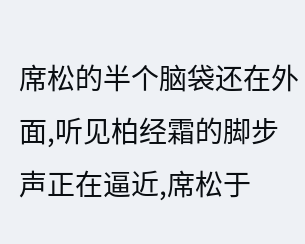席松的半个脑袋还在外面,听见柏经霜的脚步声正在逼近,席松于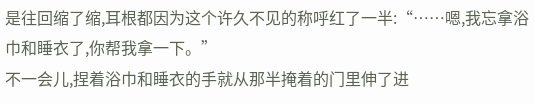是往回缩了缩,耳根都因为这个许久不见的称呼红了一半:“……嗯,我忘拿浴巾和睡衣了,你帮我拿一下。”
不一会儿,捏着浴巾和睡衣的手就从那半掩着的门里伸了进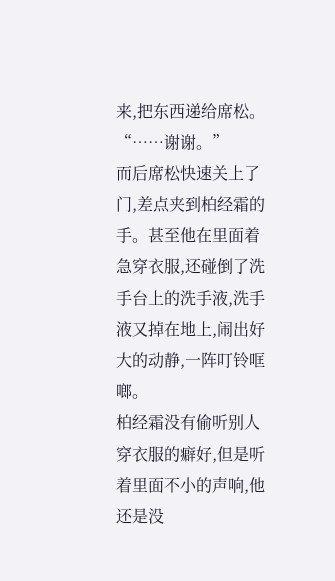来,把东西递给席松。
“……谢谢。”
而后席松快速关上了门,差点夹到柏经霜的手。甚至他在里面着急穿衣服,还碰倒了洗手台上的洗手液,洗手液又掉在地上,闹出好大的动静,一阵叮铃哐啷。
柏经霜没有偷听别人穿衣服的癖好,但是听着里面不小的声响,他还是没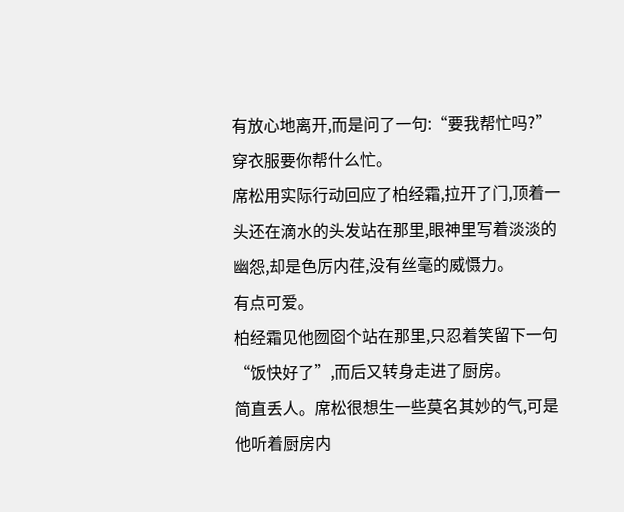有放心地离开,而是问了一句:“要我帮忙吗?”
穿衣服要你帮什么忙。
席松用实际行动回应了柏经霜,拉开了门,顶着一头还在滴水的头发站在那里,眼神里写着淡淡的幽怨,却是色厉内荏,没有丝毫的威慑力。
有点可爱。
柏经霜见他囫囵个站在那里,只忍着笑留下一句“饭快好了”,而后又转身走进了厨房。
简直丢人。席松很想生一些莫名其妙的气,可是他听着厨房内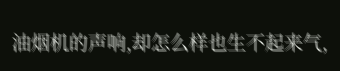油烟机的声响,却怎么样也生不起来气,